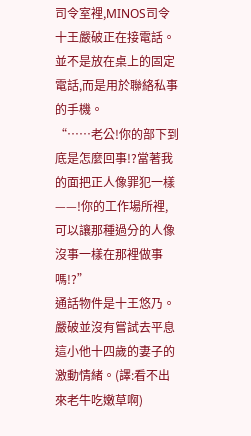司令室裡,MINOS司令十王嚴破正在接電話。並不是放在桌上的固定電話,而是用於聯絡私事的手機。
“……老公!你的部下到底是怎麼回事!?當著我的面把正人像罪犯一樣——!你的工作場所裡,可以讓那種過分的人像沒事一樣在那裡做事嗎!?”
通話物件是十王悠乃。嚴破並沒有嘗試去平息這小他十四歲的妻子的激動情緒。(譯:看不出來老牛吃嫩草啊)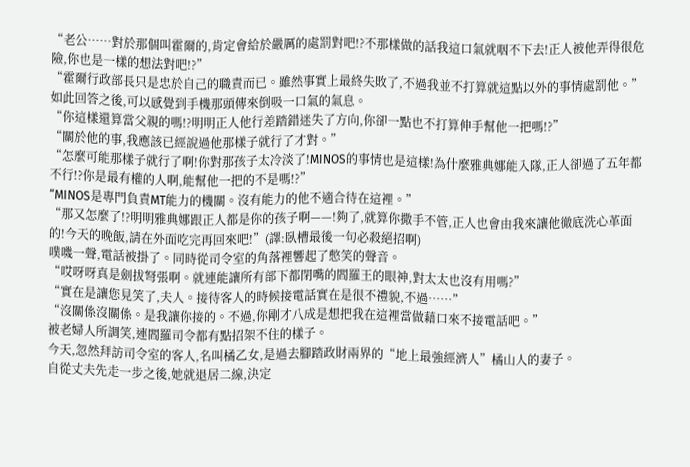“老公……對於那個叫霍爾的,肯定會給於嚴厲的處罰對吧!?不那樣做的話我這口氣就咽不下去!正人被他弄得很危險,你也是一樣的想法對吧!?”
“霍爾行政部長只是忠於自己的職責而已。雖然事實上最終失敗了,不過我並不打算就這點以外的事情處罰他。”
如此回答之後,可以感覺到手機那頭傳來倒吸一口氣的氣息。
“你這樣還算當父親的嗎!?明明正人他行差踏錯迷失了方向,你卻一點也不打算伸手幫他一把嗎!?”
“關於他的事,我應該已經說過他那樣子就行了才對。”
“怎麼可能那樣子就行了啊!你對那孩子太冷淡了!MINOS的事情也是這樣!為什麼雅典娜能入隊,正人卻過了五年都不行!?你是最有權的人啊,能幫他一把的不是嗎!?”
“MINOS是專門負責MT能力的機關。沒有能力的他不適合待在這裡。”
“那又怎麼了!?明明雅典娜跟正人都是你的孩子啊——!夠了,就算你撒手不管,正人也會由我來讓他徹底洗心革面的!今天的晚飯,請在外面吃完再回來吧!”(譯:臥槽最後一句必殺絕招啊)
噗嘰一聲,電話被掛了。同時從司令室的角落裡響起了憋笑的聲音。
“哎呀呀真是劍拔弩張啊。就連能讓所有部下都閉嘴的閻羅王的眼神,對太太也沒有用嗎?”
“實在是讓您見笑了,夫人。接待客人的時候接電話實在是很不禮貌,不過……”
“沒關係沒關係。是我讓你接的。不過,你剛才八成是想把我在這裡當做藉口來不接電話吧。”
被老婦人所調笑,連閻羅司令都有點招架不住的樣子。
今天,忽然拜訪司令室的客人,名叫橘乙女,是過去腳踏政財兩界的“地上最強經濟人”橘山人的妻子。
自從丈夫先走一步之後,她就退居二線,決定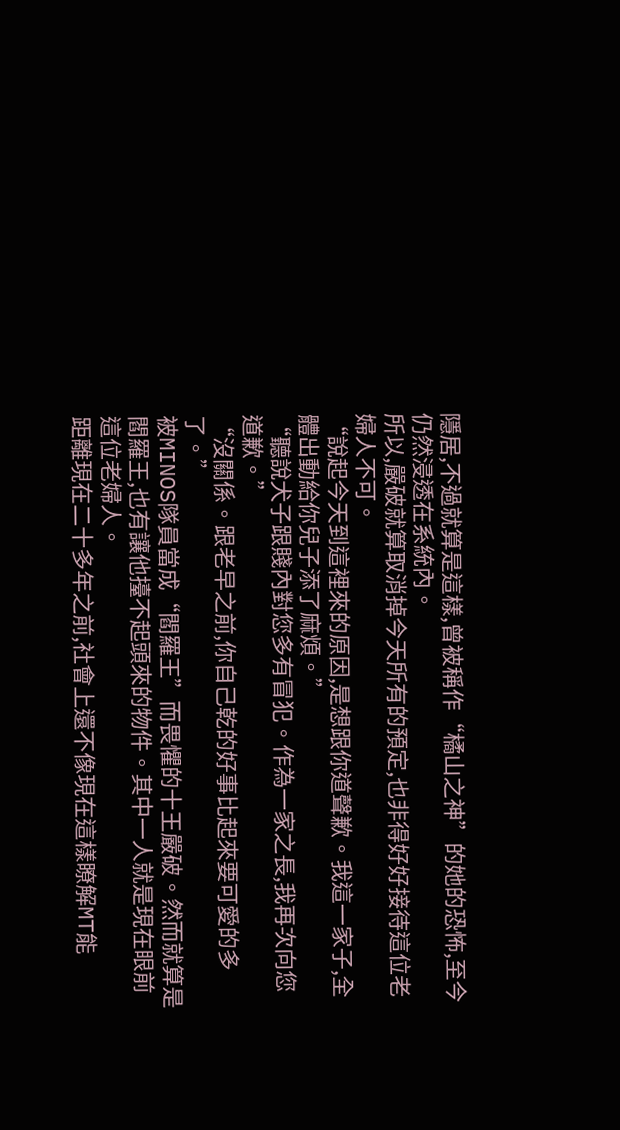隱居,不過就算是這樣,曾被稱作“橘山之神”的她的恐怖,至今仍然浸透在系統內。
所以,嚴破就算取消掉今天所有的預定,也非得好好接待這位老婦人不可。
“說起今天到這裡來的原因,是想跟你道聲歉。我這一家子,全體出動給你兒子添了麻煩。”
“聽說犬子跟賤內對您多有冒犯。作為一家之長,我再次向您道歉。”
“沒關係。跟老早之前,你自己乾的好事比起來要可愛的多了。”
被MINOS隊員當成“閻羅王”而畏懼的十王嚴破。然而就算是閻羅王,也有讓他擡不起頭來的物件。其中一人就是現在眼前這位老婦人。
距離現在二十多年之前,社會上還不像現在這樣瞭解MT能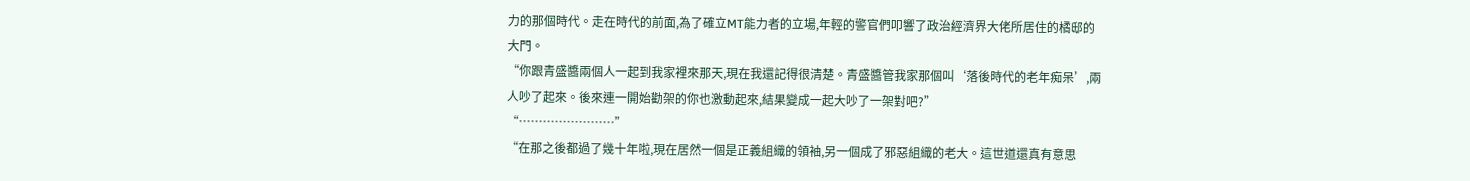力的那個時代。走在時代的前面,為了確立MT能力者的立場,年輕的警官們叩響了政治經濟界大佬所居住的橘邸的大門。
“你跟青盛醬兩個人一起到我家裡來那天,現在我還記得很清楚。青盛醬管我家那個叫‘落後時代的老年痴呆’,兩人吵了起來。後來連一開始勸架的你也激動起來,結果變成一起大吵了一架對吧?”
“……………………”
“在那之後都過了幾十年啦,現在居然一個是正義組織的領袖,另一個成了邪惡組織的老大。這世道還真有意思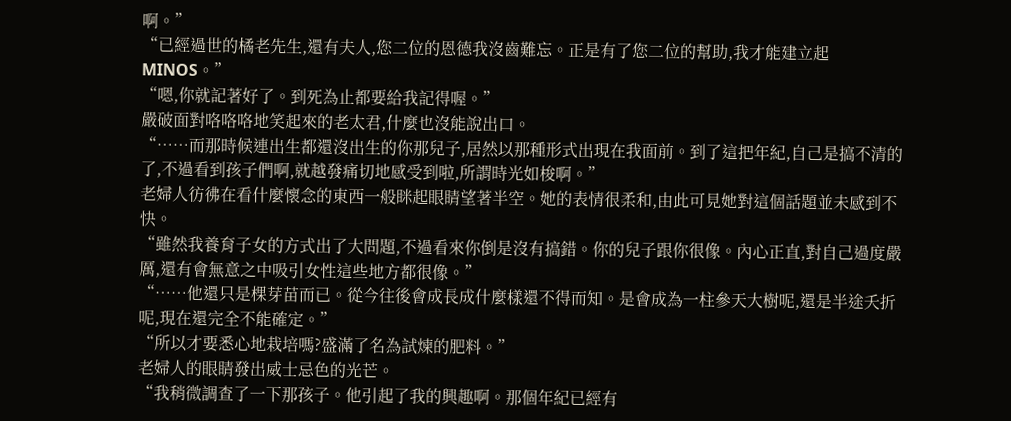啊。”
“已經過世的橘老先生,還有夫人,您二位的恩德我沒齒難忘。正是有了您二位的幫助,我才能建立起MINOS。”
“嗯,你就記著好了。到死為止都要給我記得喔。”
嚴破面對咯咯咯地笑起來的老太君,什麼也沒能說出口。
“……而那時候連出生都還沒出生的你那兒子,居然以那種形式出現在我面前。到了這把年紀,自己是搞不清的了,不過看到孩子們啊,就越發痛切地感受到啦,所謂時光如梭啊。”
老婦人彷彿在看什麼懷念的東西一般眯起眼睛望著半空。她的表情很柔和,由此可見她對這個話題並未感到不快。
“雖然我養育子女的方式出了大問題,不過看來你倒是沒有搞錯。你的兒子跟你很像。內心正直,對自己過度嚴厲,還有會無意之中吸引女性這些地方都很像。”
“……他還只是棵芽苗而已。從今往後會成長成什麼樣還不得而知。是會成為一柱參天大樹呢,還是半途夭折呢,現在還完全不能確定。”
“所以才要悉心地栽培嗎?盛滿了名為試煉的肥料。”
老婦人的眼睛發出威士忌色的光芒。
“我稍微調查了一下那孩子。他引起了我的興趣啊。那個年紀已經有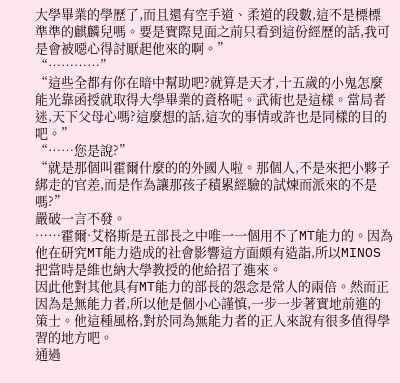大學畢業的學歷了,而且還有空手道、柔道的段數,這不是標標準準的麒麟兒嗎。要是實際見面之前只看到這份經歷的話,我可是會被噁心得討厭起他來的啊。”
“…………”
“這些全都有你在暗中幫助吧?就算是天才,十五歲的小鬼怎麼能光靠函授就取得大學畢業的資格呢。武術也是這樣。當局者迷,天下父母心嗎?這麼想的話,這次的事情或許也是同樣的目的吧。”
“……您是說?”
“就是那個叫霍爾什麼的的外國人啦。那個人,不是來把小夥子綁走的官差,而是作為讓那孩子積累經驗的試煉而派來的不是嗎?”
嚴破一言不發。
……霍爾·艾格斯是五部長之中唯一一個用不了MT能力的。因為他在研究MT能力造成的社會影響這方面頗有造詣,所以MINOS把當時是維也納大學教授的他給招了進來。
因此他對其他具有MT能力的部長的怨念是常人的兩倍。然而正因為是無能力者,所以他是個小心謹慎,一步一步著實地前進的策士。他這種風格,對於同為無能力者的正人來說有很多值得學習的地方吧。
通過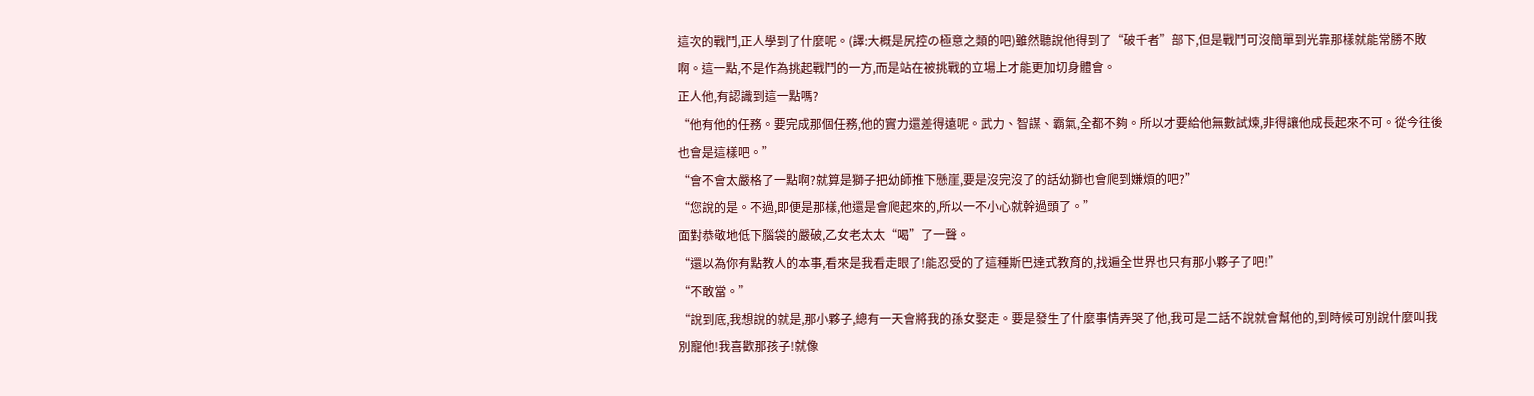這次的戰鬥,正人學到了什麼呢。(譯:大概是尻控の極意之類的吧)雖然聽說他得到了“破千者”部下,但是戰鬥可沒簡單到光靠那樣就能常勝不敗啊。這一點,不是作為挑起戰鬥的一方,而是站在被挑戰的立場上才能更加切身體會。
正人他,有認識到這一點嗎?
“他有他的任務。要完成那個任務,他的實力還差得遠呢。武力、智謀、霸氣,全都不夠。所以才要給他無數試煉,非得讓他成長起來不可。從今往後也會是這樣吧。”
“會不會太嚴格了一點啊?就算是獅子把幼師推下懸崖,要是沒完沒了的話幼獅也會爬到嫌煩的吧?”
“您說的是。不過,即便是那樣,他還是會爬起來的,所以一不小心就幹過頭了。”
面對恭敬地低下腦袋的嚴破,乙女老太太“喝”了一聲。
“還以為你有點教人的本事,看來是我看走眼了!能忍受的了這種斯巴達式教育的,找遍全世界也只有那小夥子了吧!”
“不敢當。”
“說到底,我想說的就是,那小夥子,總有一天會將我的孫女娶走。要是發生了什麼事情弄哭了他,我可是二話不說就會幫他的,到時候可別說什麼叫我別寵他!我喜歡那孩子!就像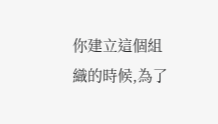你建立這個組織的時候,為了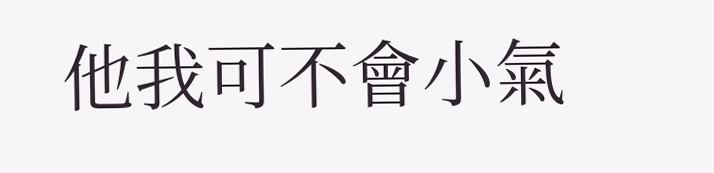他我可不會小氣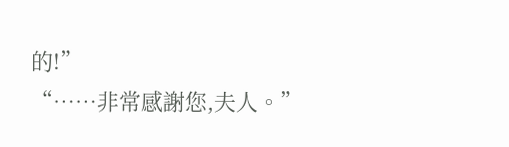的!”
“……非常感謝您,夫人。”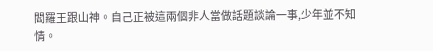閻羅王跟山神。自己正被這兩個非人當做話題談論一事,少年並不知情。